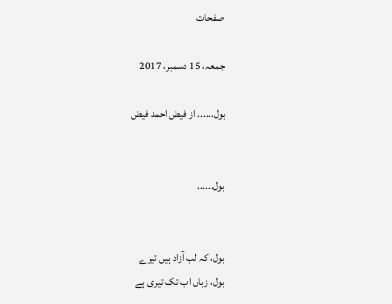صفحات

جمعہ، 15 دسمبر، 2017

بول...... از فیض احمد فیض


بول......


بول، کہ لب آزاد ہیں تیرے
بول، زباں اب تک تیری ہے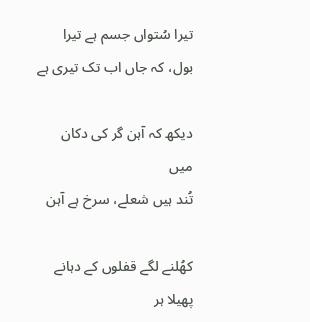تیرا سُتواں جسم ہے تیرا
بول، کہ جاں اب تک تیری ہے

دیکھ کہ آہن گر کی دکان میں
تُند ہیں شعلے، سرخ ہے آہن

کھُلنے لگے قفلوں کے دہانے
پھیلا ہر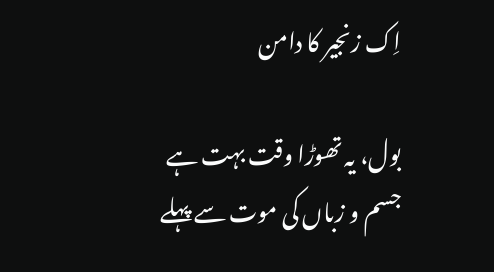اِک زنجیر کا دامن

بول، یہ تھوڑا وقت بہت ہے
جسم و زباں کی موت سے پہلے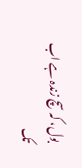بول، کہ سچ زندہ ہے اب تک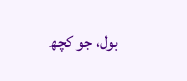بول، جو کچھ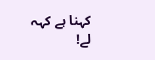کہنا ہے کہہ لے!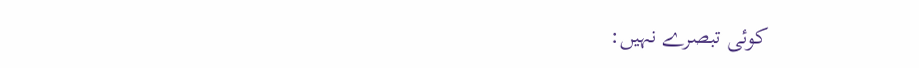کوئی تبصرے نہیں: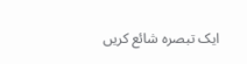ایک تبصرہ شائع کریں